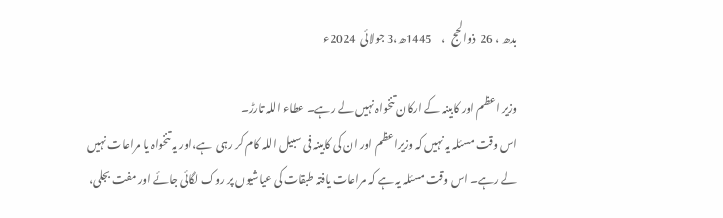بدھ ، 26  ذوالحج   ،    1445ھ،3 جولائی  2024ء

وزیر اعظم اور کابینہ کے ارکان تنخواہ نہیں لے رہے۔ عطاء اللہ تارڑ۔
اس وقت مسئلہ یہ نہیں کہ وزیراعظم اور ان کی کابینہ فی سبیل اللہ کام کر رہی  ہے،اور یہ تنخواہ یا مراعات نہیں لے رہے۔ اس وقت مسئلہ یہ ہے کہ مراعات یافتہ طبقات کی عیاشیوں پر روک لگائی جائے اور مفت بجلی،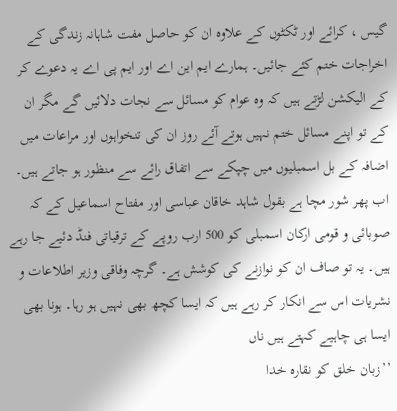گیس ، کرائے اور ٹکٹوں کے علاوہ ان کو حاصل مفت شاہانہ زندگی کے اخراجات ختم کئے جائیں۔ ہمارے ایم این اے اور ایم پی اے یہ دعوے کر کے الیکشن لڑتے ہیں کہ وہ عوام کو مسائل سے نجات دلائیں گے مگر ان کے تو اپنے مسائل ختم نہیں ہوتے آئے روز ان کی تنخواہوں اور مراعات میں اضافہ کے بل اسمبلیوں میں چپکے سے اتفاق رائے سے منظور ہو جاتے ہیں۔ اب پھر شور مچا ہے بقول شاہد خاقان عباسی اور مفتاح اسماعیل کے کہ صوبائی و قومی ارکان اسمبلی کو 500 ارب روپے کے ترقیاتی فنڈ دئیے جا رہے ہیں۔ یہ تو صاف ان کو نوازنے کی کوشش ہے۔ گرچہ وفاقی وزیر اطلاعات و نشریات اس سے انکار کر رہے ہیں کہ ایسا کچھ بھی نہیں ہو رہا۔ ہونا بھی ایسا ہی چاہیے کہتے ہیں ناں
’’زبان خلق کو نقارہ خدا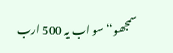سمجھو‘‘ سو اب یہ 500 ارب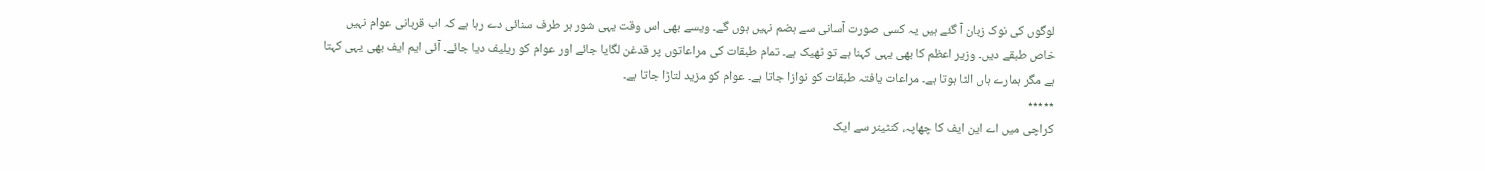لوگوں کی نوک زبان آ گئے ہیں یہ کسی صورت آسانی سے ہضم نہیں ہوں گے۔ ویسے بھی اس وقت یہی شور ہر طرف سنائی دے رہا ہے کہ اب قربانی عوام نہیں خاص طبقے دیں۔ وزیر اعظم کا بھی یہی کہنا ہے تو ٹھیک ہے۔ تمام طبقات کی مراعاتوں پر قدغن لگایا جائے اور عوام کو ریلیف دیا جائے۔ آئی ایم ایف بھی یہی کہتا ہے مگر ہمارے ہاں الٹا ہوتا ہے۔ مراعات یافتہ طبقات کو نوازا جاتا ہے۔ عوام کو مزید لتاڑا جاتا ہے۔
٭٭٭٭٭
کراچی میں اے این ایف کا چھاپہ، کنٹینر سے ایک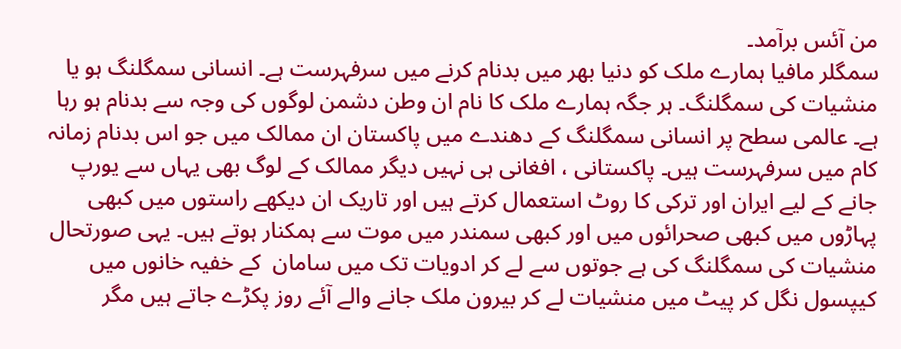من آئس برآمد۔
سمگلر مافیا ہمارے ملک کو دنیا بھر میں بدنام کرنے میں سرفہرست ہے۔ انسانی سمگلنگ ہو یا منشیات کی سمگلنگ۔ ہر جگہ ہمارے ملک کا نام ان وطن دشمن لوگوں کی وجہ سے بدنام ہو رہا ہے۔ عالمی سطح پر انسانی سمگلنگ کے دھندے میں پاکستان ان ممالک میں جو اس بدنام زمانہ کام میں سرفہرست ہیں۔ پاکستانی ، افغانی ہی نہیں دیگر ممالک کے لوگ بھی یہاں سے یورپ جانے کے لیے ایران اور ترکی کا روٹ استعمال کرتے ہیں اور تاریک ان دیکھے راستوں میں کبھی پہاڑوں میں کبھی صحرائوں میں اور کبھی سمندر میں موت سے ہمکنار ہوتے ہیں۔ یہی صورتحال منشیات کی سمگلنگ کی ہے جوتوں سے لے کر ادویات تک میں سامان  کے خفیہ خانوں میں کیپسول نگل کر پیٹ میں منشیات لے کر بیرون ملک جانے والے آئے روز پکڑے جاتے ہیں مگر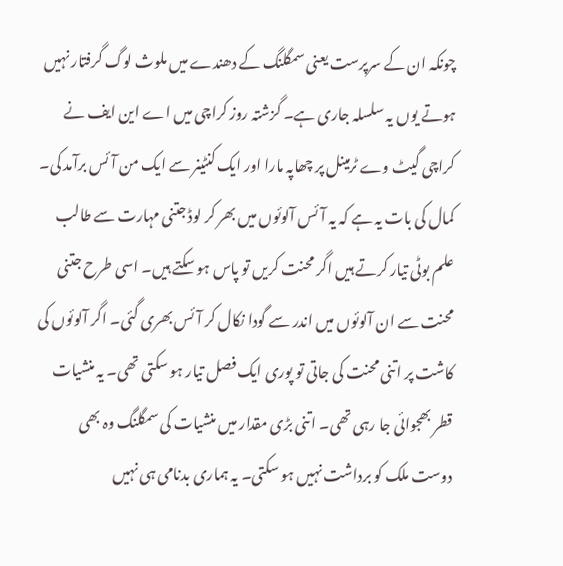چونکہ ان کے سرپرست یعنی سمگلنگ کے دھندے میں ملوث لوگ گرفتار نہیں ہوتے یوں یہ سلسلہ جاری ہے۔ گزشتہ روز کراچی میں اے این ایف نے کراچی گیٹ وے ٹرمینل پر چھاپہ مارا اور ایک کنٹینر سے ایک من آئس برآمد کی۔ کمال کی بات یہ ہے کہ یہ آئس آلوئوں میں بھر کر لوڈ جتنی مہارت سے طالب علم بوٹی تیار کرتے ہیں اگر محنت کریں تو پاس ہو سکتے ہیں۔ اسی طرح جتنی محنت سے ان آلوئوں میں اندر سے گودا نکال کر آئس بھری گئی۔ اگر آلوئوں کی کاشت پر اتنی محنت کی جاتی تو پوری ایک فصل تیار ہو سکتی تھی۔ یہ منشیات قطر بھجوائی جا رہی تھی۔ اتنی بڑی مقدار میں منشیات کی سمگلنگ وہ بھی دوست ملک کو برداشت نہیں ہو سکتی۔ یہ ہماری بدنامی ہی نہیں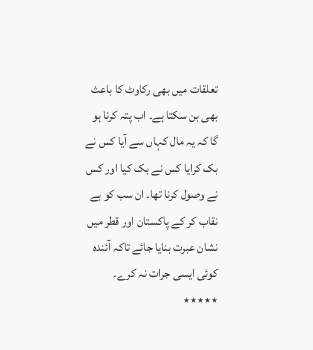تعلقات میں بھی رکاوٹ کا باعث بھی بن سکتا ہے۔ اب پتہ کرنا ہو گا کہ یہ مال کہاں سے آیا کس نے بک کرایا کس نے بک کیا اور کس نے وصول کرنا تھا۔ ان سب کو بے نقاب کر کے پاکستان اور قطر میں نشان عبرت بنایا جائے تاکہ آئندہ کوئی ایسی جرات نہ کرے۔
٭٭٭٭٭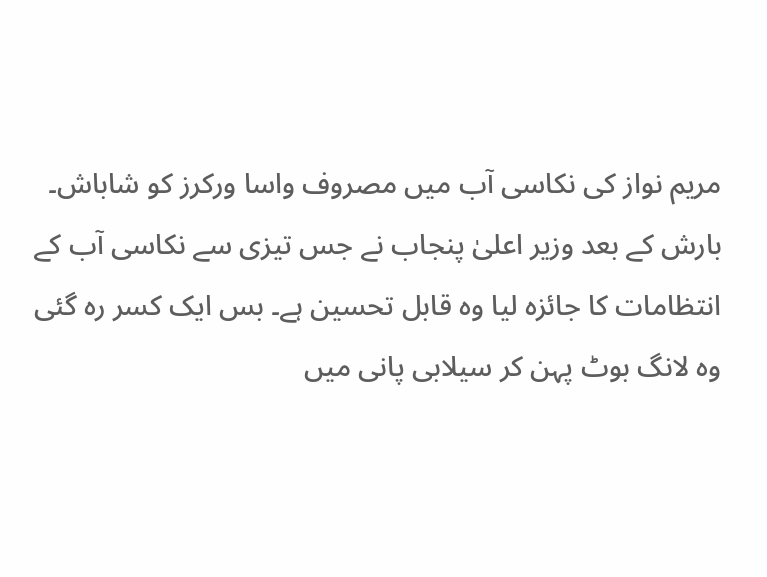مریم نواز کی نکاسی آب میں مصروف واسا ورکرز کو شاباش۔
بارش کے بعد وزیر اعلیٰ پنجاب نے جس تیزی سے نکاسی آب کے انتظامات کا جائزہ لیا وہ قابل تحسین ہے۔ بس ایک کسر رہ گئی وہ لانگ بوٹ پہن کر سیلابی پانی میں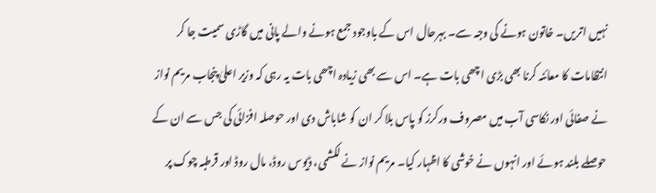نہیں اتریں۔ خاتون ہونے کی وجہ سے۔ بہرحال اس کے باوجود جمع ہونے والے پانی میں گاڑی سمیت جا کر انتظامات کا معائنہ کرنا بھی بڑی اچھی بات ہے۔ اس سے بھی زیادہ اچھی بات یہ رہی کہ وزیر اعلیٰ پنجاب مریم نواز نے صفائی اور نکاسی آب میں مصروف ورکرز کو پاس بلا کر ان کو شاباش دی اور حوصلہ افزائی کی جس سے ان کے حوصلے بلند ہوئے اور انہوں نے خوشی کا اظہار کیا۔ مریم نواز نے لکشمی، ڈیوس روڈ، مال روڈ اور قرطبہ چوک پر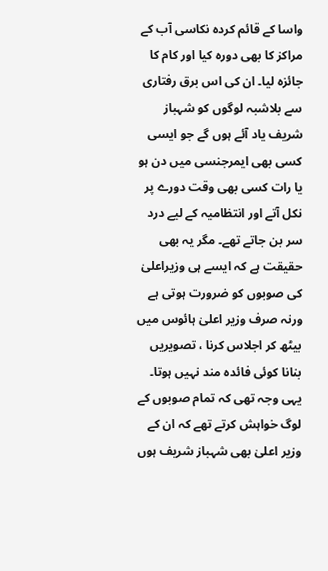واسا کے قائم کردہ نکاسی آب کے مراکز کا بھی دورہ کیا اور کام کا جائزہ لیا۔ ان کی اس برق رفتاری سے بلاشبہ لوگوں کو شہباز شریف یاد آئے ہوں گے جو ایسی کسی بھی ایمرجنسی میں دن ہو یا رات کسی بھی وقت دورے پر نکل آتے اور انتظامیہ کے لیے درد سر بن جاتے تھے۔ مگر یہ بھی حقیقت ہے کہ ایسے ہی وزیراعلیٰ کی صوبوں کو ضرورت ہوتی ہے ورنہ صرف وزیر اعلیٰ ہائوس میں بیٹھ کر اجلاس کرنا ، تصویریں بنانا کوئی فائدہ مند نہیں ہوتا۔ یہی وجہ تھی کہ تمام صوبوں کے لوگ خواہش کرتے تھے کہ ان کے وزیر اعلیٰ بھی شہباز شریف ہوں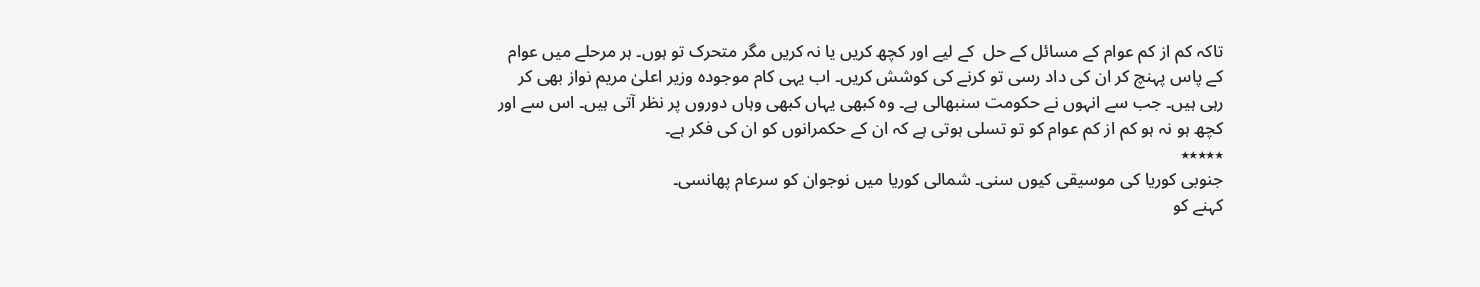تاکہ کم از کم عوام کے مسائل کے حل  کے لیے اور کچھ کریں یا نہ کریں مگر متحرک تو ہوں۔ ہر مرحلے میں عوام کے پاس پہنچ کر ان کی داد رسی تو کرنے کی کوشش کریں۔ اب یہی کام موجودہ وزیر اعلیٰ مریم نواز بھی کر رہی ہیں۔ جب سے انہوں نے حکومت سنبھالی ہے۔ وہ کبھی یہاں کبھی وہاں دوروں پر نظر آتی ہیں۔ اس سے اور کچھ ہو نہ ہو کم از کم عوام کو تو تسلی ہوتی ہے کہ ان کے حکمرانوں کو ان کی فکر ہے۔
٭٭٭٭٭
جنوبی کوریا کی موسیقی کیوں سنی۔ شمالی کوریا میں نوجوان کو سرعام پھانسی۔
کہنے کو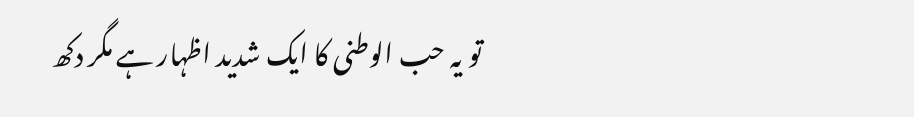تو یہ حب الوطنی کا ایک شدید اظہار ہے مگر دکھ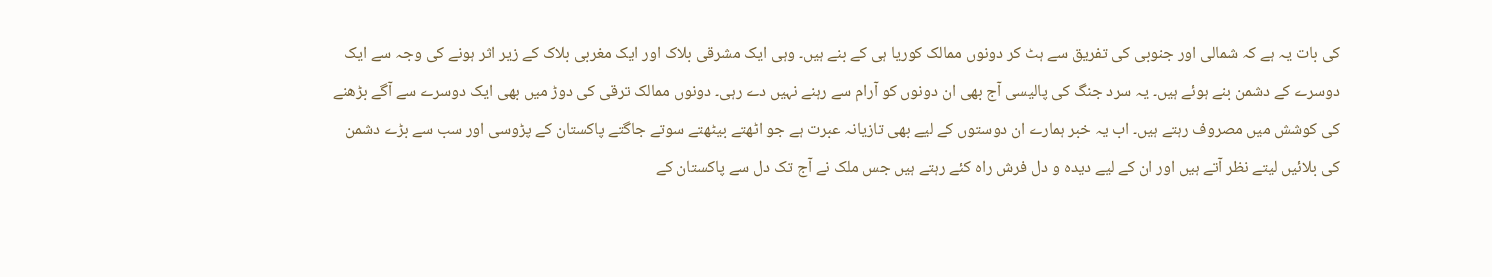کی بات یہ ہے کہ شمالی اور جنوبی کی تفریق سے ہٹ کر دونوں ممالک کوریا ہی کے بنے ہیں۔ وہی ایک مشرقی بلاک اور ایک مغربی بلاک کے زیر اثر ہونے کی وجہ سے ایک دوسرے کے دشمن بنے ہوئے ہیں۔ یہ سرد جنگ کی پالیسی آج بھی ان دونوں کو آرام سے رہنے نہیں دے رہی۔ دونوں ممالک ترقی کی دوڑ میں بھی ایک دوسرے سے آگے بڑھنے کی کوشش میں مصروف رہتے ہیں۔ اب یہ خبر ہمارے ان دوستوں کے لیے بھی تازیانہ عبرت ہے جو اٹھتے بیٹھتے سوتے جاگتے پاکستان کے پڑوسی اور سب سے بڑے دشمن کی بلائیں لیتے نظر آتے ہیں اور ان کے لیے دیدہ و دل فرش راہ کئے رہتے ہیں جس ملک نے آج تک دل سے پاکستان کے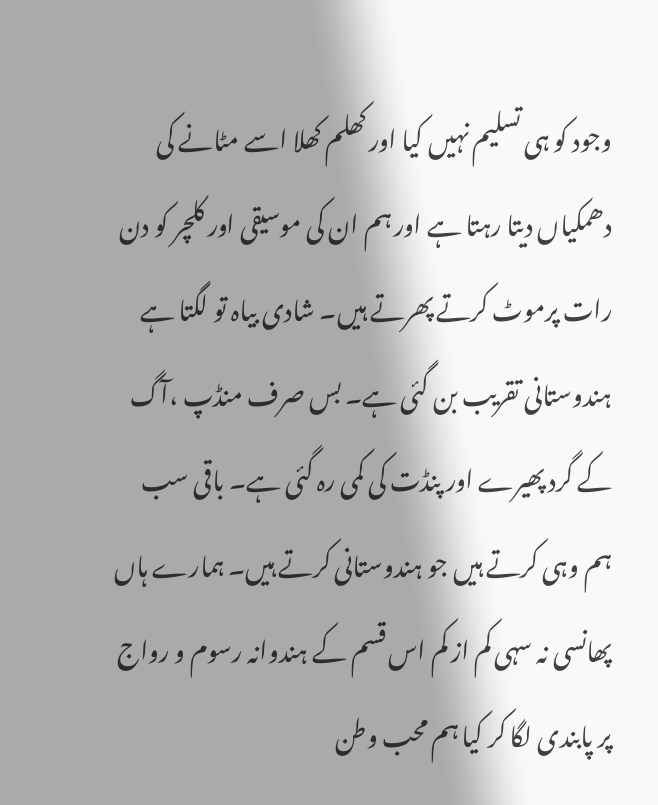وجود کو ہی تسلیم نہیں کیا اور کھلم کھلا اسے مٹانے کی دھمکیاں دیتا رہتا ہے اور ہم ان کی موسیقی اور کلچر کو دن رات پرموٹ کرتے پھرتے ہیں۔ شادی بیاہ تو لگتا ہے ہندوستانی تقریب بن گئی ہے۔ بس صرف منڈپ ،آگ کے گرد پھیرے اور پنڈت کی کمی رہ گئی ہے۔ باقی سب ہم وہی کرتے ہیں جو ہندوستانی کرتے ہیں۔ ہمارے ہاں پھانسی نہ سہی کم از کم اس قسم کے ہندوانہ رسوم و رواج پر پابندی لگا کر کیا ہم محب وطن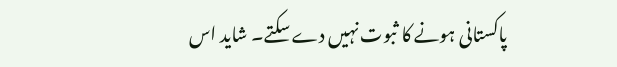پاکستانی ہونے کا ثبوت نہیں دے سکتے۔ شاید اس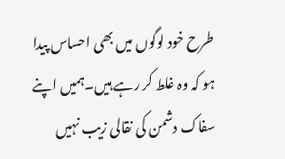طرح خود لوگوں میں بھی احساس پیدا ہو کہ وہ غلط کر رہے ہیں۔ہمیں اپنے سفاک دشمن کی نقالی زیب نہیں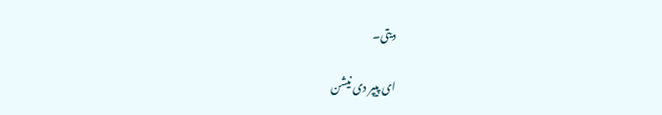دیتی۔

ای پیپر دی نیشن